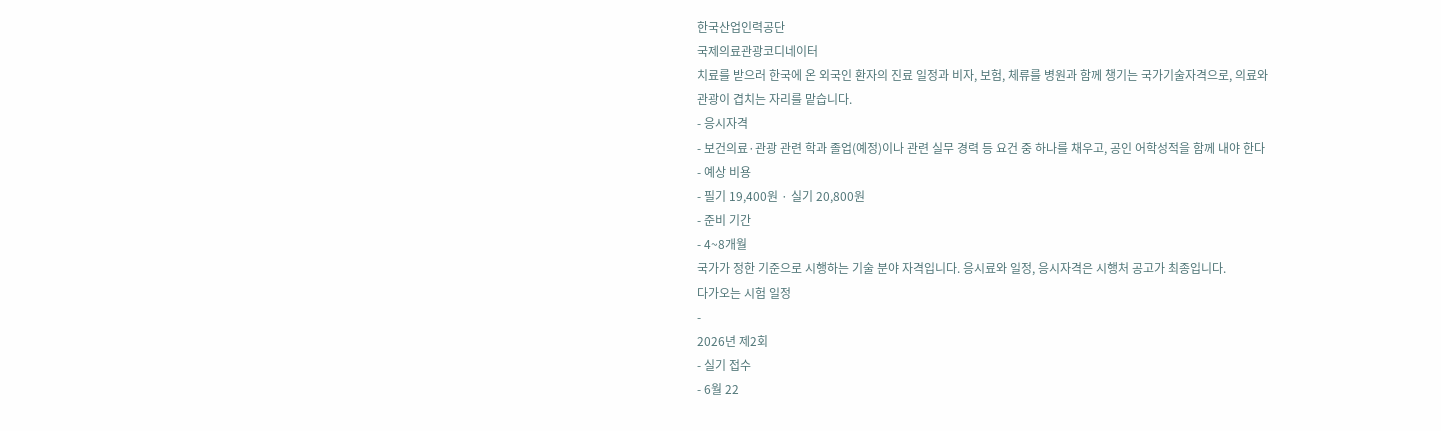한국산업인력공단
국제의료관광코디네이터
치료를 받으러 한국에 온 외국인 환자의 진료 일정과 비자, 보험, 체류를 병원과 함께 챙기는 국가기술자격으로, 의료와 관광이 겹치는 자리를 맡습니다.
- 응시자격
- 보건의료·관광 관련 학과 졸업(예정)이나 관련 실무 경력 등 요건 중 하나를 채우고, 공인 어학성적을 함께 내야 한다
- 예상 비용
- 필기 19,400원 · 실기 20,800원
- 준비 기간
- 4~8개월
국가가 정한 기준으로 시행하는 기술 분야 자격입니다. 응시료와 일정, 응시자격은 시행처 공고가 최종입니다.
다가오는 시험 일정
-
2026년 제2회
- 실기 접수
- 6월 22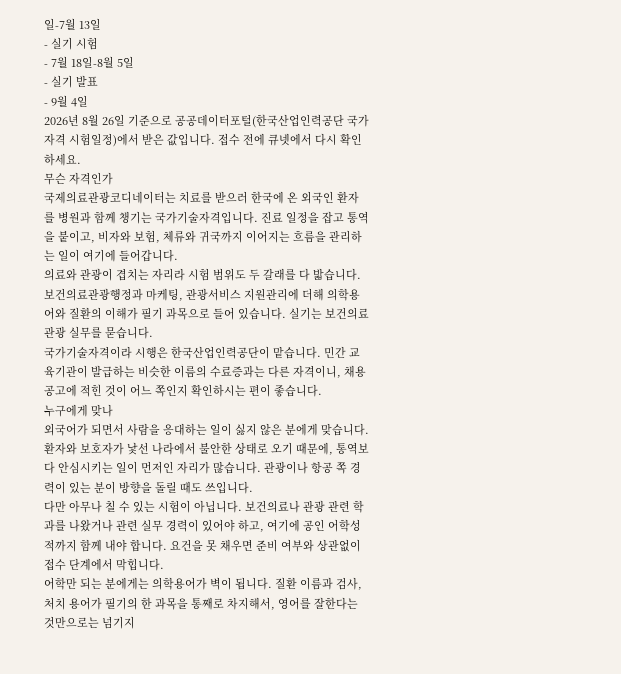일-7월 13일
- 실기 시험
- 7월 18일-8월 5일
- 실기 발표
- 9월 4일
2026년 8월 26일 기준으로 공공데이터포털(한국산업인력공단 국가자격 시험일정)에서 받은 값입니다. 접수 전에 큐넷에서 다시 확인하세요.
무슨 자격인가
국제의료관광코디네이터는 치료를 받으러 한국에 온 외국인 환자를 병원과 함께 챙기는 국가기술자격입니다. 진료 일정을 잡고 통역을 붙이고, 비자와 보험, 체류와 귀국까지 이어지는 흐름을 관리하는 일이 여기에 들어갑니다.
의료와 관광이 겹치는 자리라 시험 범위도 두 갈래를 다 밟습니다. 보건의료관광행정과 마케팅, 관광서비스 지원관리에 더해 의학용어와 질환의 이해가 필기 과목으로 들어 있습니다. 실기는 보건의료관광 실무를 묻습니다.
국가기술자격이라 시행은 한국산업인력공단이 맡습니다. 민간 교육기관이 발급하는 비슷한 이름의 수료증과는 다른 자격이니, 채용 공고에 적힌 것이 어느 쪽인지 확인하시는 편이 좋습니다.
누구에게 맞나
외국어가 되면서 사람을 응대하는 일이 싫지 않은 분에게 맞습니다. 환자와 보호자가 낯선 나라에서 불안한 상태로 오기 때문에, 통역보다 안심시키는 일이 먼저인 자리가 많습니다. 관광이나 항공 쪽 경력이 있는 분이 방향을 돌릴 때도 쓰입니다.
다만 아무나 칠 수 있는 시험이 아닙니다. 보건의료나 관광 관련 학과를 나왔거나 관련 실무 경력이 있어야 하고, 여기에 공인 어학성적까지 함께 내야 합니다. 요건을 못 채우면 준비 여부와 상관없이 접수 단계에서 막힙니다.
어학만 되는 분에게는 의학용어가 벽이 됩니다. 질환 이름과 검사, 처치 용어가 필기의 한 과목을 통째로 차지해서, 영어를 잘한다는 것만으로는 넘기지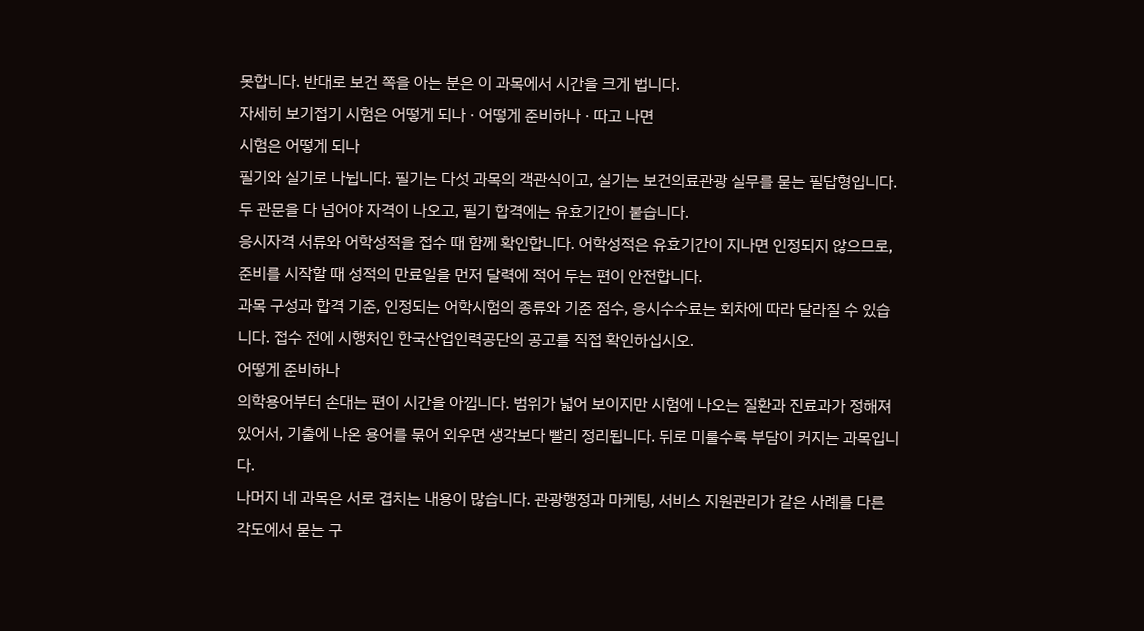못합니다. 반대로 보건 쪽을 아는 분은 이 과목에서 시간을 크게 법니다.
자세히 보기접기 시험은 어떻게 되나 · 어떻게 준비하나 · 따고 나면
시험은 어떻게 되나
필기와 실기로 나뉩니다. 필기는 다섯 과목의 객관식이고, 실기는 보건의료관광 실무를 묻는 필답형입니다. 두 관문을 다 넘어야 자격이 나오고, 필기 합격에는 유효기간이 붙습니다.
응시자격 서류와 어학성적을 접수 때 함께 확인합니다. 어학성적은 유효기간이 지나면 인정되지 않으므로, 준비를 시작할 때 성적의 만료일을 먼저 달력에 적어 두는 편이 안전합니다.
과목 구성과 합격 기준, 인정되는 어학시험의 종류와 기준 점수, 응시수수료는 회차에 따라 달라질 수 있습니다. 접수 전에 시행처인 한국산업인력공단의 공고를 직접 확인하십시오.
어떻게 준비하나
의학용어부터 손대는 편이 시간을 아낍니다. 범위가 넓어 보이지만 시험에 나오는 질환과 진료과가 정해져 있어서, 기출에 나온 용어를 묶어 외우면 생각보다 빨리 정리됩니다. 뒤로 미룰수록 부담이 커지는 과목입니다.
나머지 네 과목은 서로 겹치는 내용이 많습니다. 관광행정과 마케팅, 서비스 지원관리가 같은 사례를 다른 각도에서 묻는 구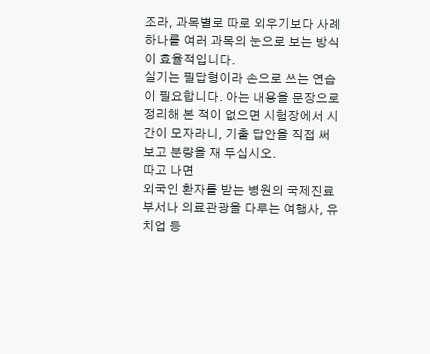조라, 과목별로 따로 외우기보다 사례 하나를 여러 과목의 눈으로 보는 방식이 효율적입니다.
실기는 필답형이라 손으로 쓰는 연습이 필요합니다. 아는 내용을 문장으로 정리해 본 적이 없으면 시험장에서 시간이 모자라니, 기출 답안을 직접 써 보고 분량을 재 두십시오.
따고 나면
외국인 환자를 받는 병원의 국제진료 부서나 의료관광을 다루는 여행사, 유치업 등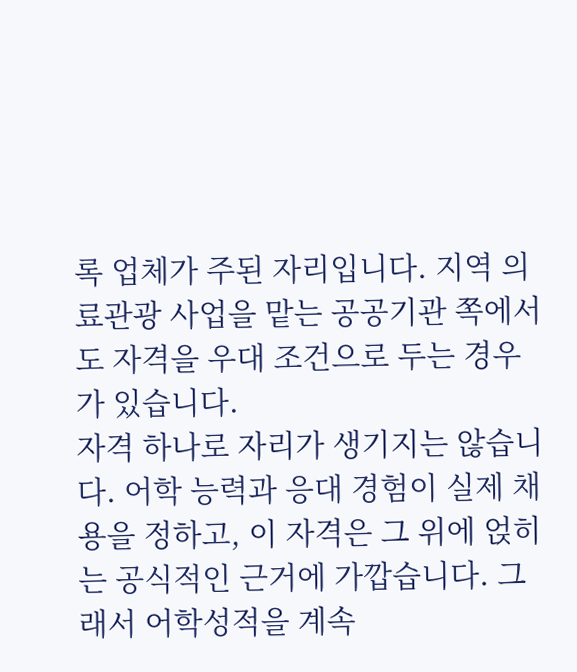록 업체가 주된 자리입니다. 지역 의료관광 사업을 맡는 공공기관 쪽에서도 자격을 우대 조건으로 두는 경우가 있습니다.
자격 하나로 자리가 생기지는 않습니다. 어학 능력과 응대 경험이 실제 채용을 정하고, 이 자격은 그 위에 얹히는 공식적인 근거에 가깝습니다. 그래서 어학성적을 계속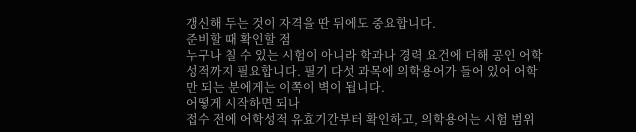갱신해 두는 것이 자격을 딴 뒤에도 중요합니다.
준비할 때 확인할 점
누구나 칠 수 있는 시험이 아니라 학과나 경력 요건에 더해 공인 어학성적까지 필요합니다. 필기 다섯 과목에 의학용어가 들어 있어 어학만 되는 분에게는 이쪽이 벽이 됩니다.
어떻게 시작하면 되나
접수 전에 어학성적 유효기간부터 확인하고, 의학용어는 시험 범위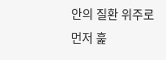안의 질환 위주로 먼저 훑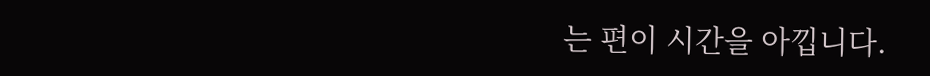는 편이 시간을 아낍니다.